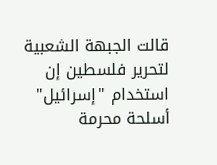قالت الجبهة الشعبية لتحرير فلسطين إن استخدام "إسرائيل" أسلحة محرمة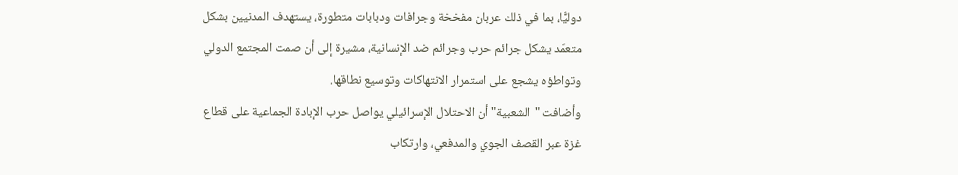دوليًّا، بما في ذلك عربان مفخخة وجرافات ودبابات متطورة، يستهدف المدنيين بشكل متعمّد يشكل جرائم حرب وجرائم ضد الإنسانية، مشيرة إلى أن صمت المجتمع الدولي وتواطؤه يشجع على استمرار الانتهاكات وتوسيع نطاقها.
وأضافت "الشعبية" أن الاحتلال الإسرائيلي يواصل حرب الإبادة الجماعية على قطاع غزة عبر القصف الجوي والمدفعي، وارتكاب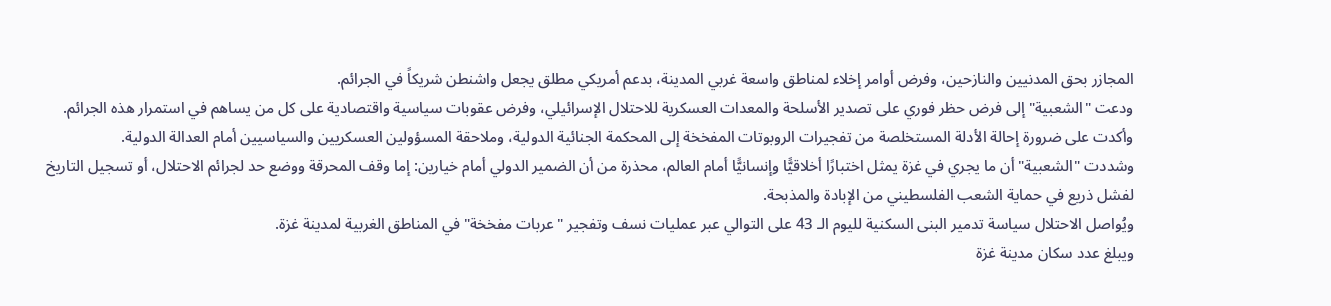المجازر بحق المدنيين والنازحين، وفرض أوامر إخلاء لمناطق واسعة غربي المدينة، بدعم أمريكي مطلق يجعل واشنطن شريكاً في الجرائم.
ودعت "الشعبية" إلى فرض حظر فوري على تصدير الأسلحة والمعدات العسكرية للاحتلال الإسرائيلي، وفرض عقوبات سياسية واقتصادية على كل من يساهم في استمرار هذه الجرائم.
وأكدت على ضرورة إحالة الأدلة المستخلصة من تفجيرات الروبوتات المفخخة إلى المحكمة الجنائية الدولية، وملاحقة المسؤولين العسكريين والسياسيين أمام العدالة الدولية.
وشددت "الشعبية" أن ما يجري في غزة يمثل اختبارًا أخلاقيًّا وإنسانيًّا أمام العالم، محذرة من أن الضمير الدولي أمام خيارين: إما وقف المحرقة ووضع حد لجرائم الاحتلال، أو تسجيل التاريخ لفشل ذريع في حماية الشعب الفلسطيني من الإبادة والمذبحة.
ويُواصل الاحتلال سياسة تدمير البنى السكنية لليوم الـ 43 على التوالي عبر عمليات نسف وتفجير "عربات مفخخة" في المناطق الغربية لمدينة غزة.
ويبلغ عدد سكان مدينة غزة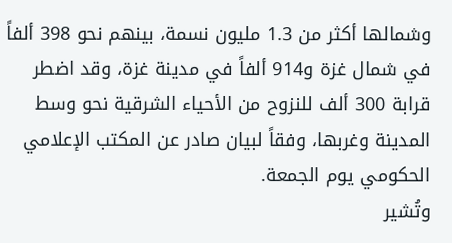وشمالها أكثر من 1.3 مليون نسمة، بينهم نحو 398 ألفاً في شمال غزة و914 ألفاً في مدينة غزة، وقد اضطر قرابة 300 ألف للنزوح من الأحياء الشرقية نحو وسط المدينة وغربها، وفقاً لبيان صادر عن المكتب الإعلامي الحكومي يوم الجمعة.
وتُشير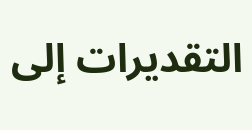التقديرات إلى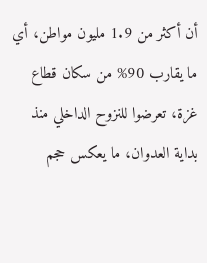أن أكثر من 1.9 مليون مواطن، أي ما يقارب 90% من سكان قطاع غزة، تعرضوا للنزوح الداخلي منذ بداية العدوان، ما يعكس حجم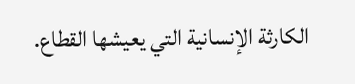الكارثة الإنسانية التي يعيشها القطاع.